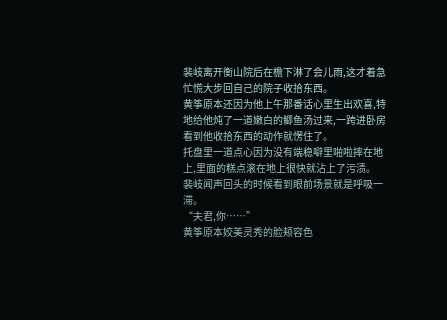裴岐离开衡山院后在檐下淋了会儿雨,这才着急忙慌大步回自己的院子收拾东西。
黄筝原本还因为他上午那番话心里生出欢喜,特地给他炖了一道嫩白的鲫鱼汤过来,一跨进卧房看到他收拾东西的动作就愣住了。
托盘里一道点心因为没有端稳噼里啪啦摔在地上,里面的糕点滚在地上很快就沾上了污渍。
裴岐闻声回头的时候看到眼前场景就是呼吸一滞。
“夫君,你……”
黄筝原本姣美灵秀的脸颊容色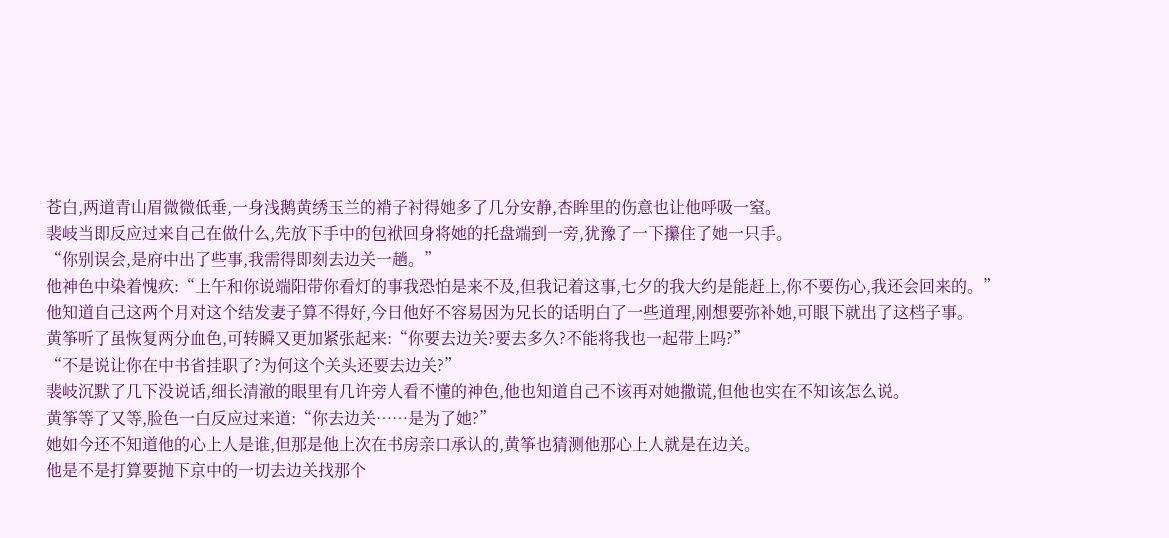苍白,两道青山眉微微低垂,一身浅鹅黄绣玉兰的褙子衬得她多了几分安静,杏眸里的伤意也让他呼吸一窒。
裴岐当即反应过来自己在做什么,先放下手中的包袱回身将她的托盘端到一旁,犹豫了一下攥住了她一只手。
“你别误会,是府中出了些事,我需得即刻去边关一趟。”
他神色中染着愧疚:“上午和你说端阳带你看灯的事我恐怕是来不及,但我记着这事,七夕的我大约是能赶上,你不要伤心,我还会回来的。”
他知道自己这两个月对这个结发妻子算不得好,今日他好不容易因为兄长的话明白了一些道理,刚想要弥补她,可眼下就出了这档子事。
黄筝听了虽恢复两分血色,可转瞬又更加紧张起来:“你要去边关?要去多久?不能将我也一起带上吗?”
“不是说让你在中书省挂职了?为何这个关头还要去边关?”
裴岐沉默了几下没说话,细长清澈的眼里有几许旁人看不懂的神色,他也知道自己不该再对她撒谎,但他也实在不知该怎么说。
黄筝等了又等,脸色一白反应过来道:“你去边关……是为了她?”
她如今还不知道他的心上人是谁,但那是他上次在书房亲口承认的,黄筝也猜测他那心上人就是在边关。
他是不是打算要抛下京中的一切去边关找那个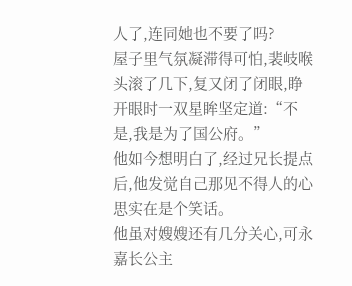人了,连同她也不要了吗?
屋子里气氛凝滞得可怕,裴岐喉头滚了几下,复又闭了闭眼,睁开眼时一双星眸坚定道:“不是,我是为了国公府。”
他如今想明白了,经过兄长提点后,他发觉自己那见不得人的心思实在是个笑话。
他虽对嫂嫂还有几分关心,可永嘉长公主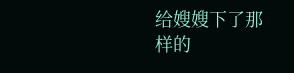给嫂嫂下了那样的